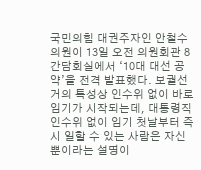국민의힘 대권주자인 안철수 의원이 13일 오전 의원회관 8간담회실에서 ‘10대 대선 공약’을 전격 발표했다. 보궐선거의 특성상 인수위 없이 바로 임기가 시작되는데, 대통령직 인수위 없이 임기 첫날부터 즉시 일할 수 있는 사람은 자신 뿐이라는 설명이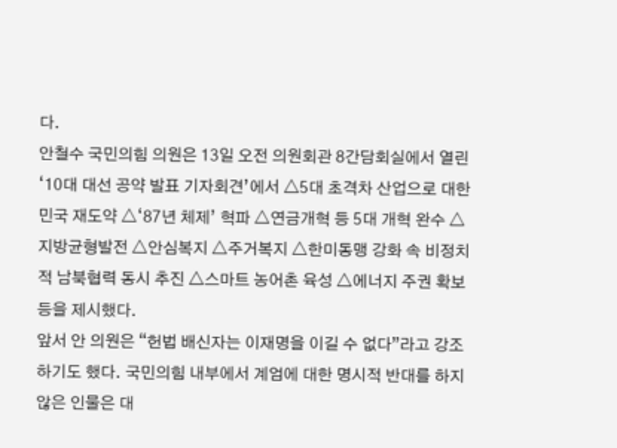다.
안철수 국민의힘 의원은 13일 오전 의원회관 8간담회실에서 열린 ‘10대 대선 공약 발표 기자회견’에서 △5대 초격차 산업으로 대한민국 재도약 △‘87년 체제’ 혁파 △연금개혁 등 5대 개혁 완수 △지방균형발전 △안심복지 △주거복지 △한미동맹 강화 속 비정치적 남북협력 동시 추진 △스마트 농어촌 육성 △에너지 주권 확보 등을 제시했다.
앞서 안 의원은 “헌법 배신자는 이재명을 이길 수 없다”라고 강조하기도 했다. 국민의힘 내부에서 계엄에 대한 명시적 반대를 하지 않은 인물은 대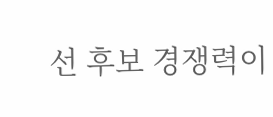선 후보 경쟁력이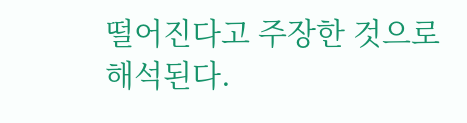떨어진다고 주장한 것으로 해석된다.